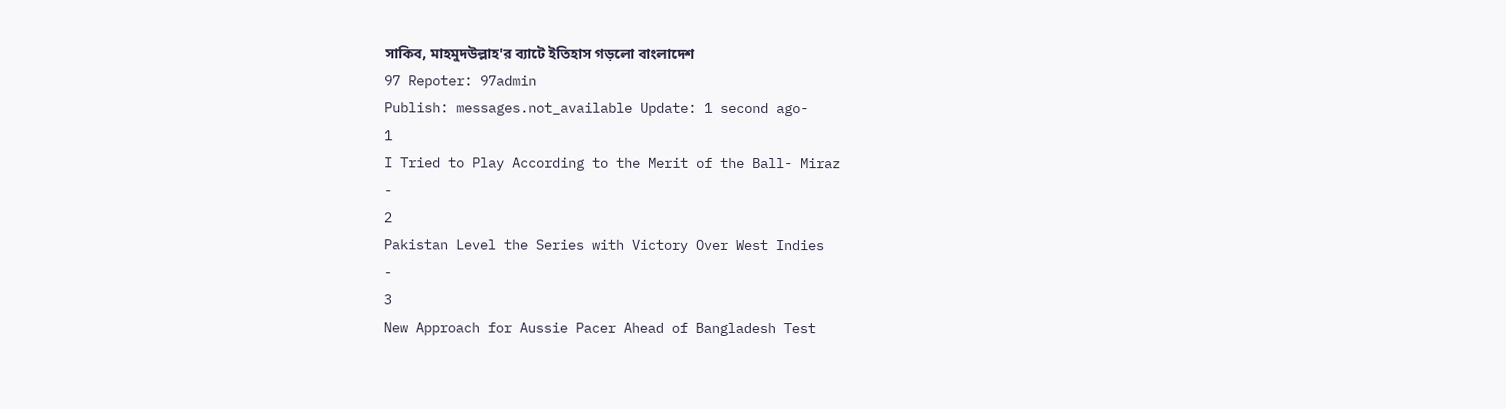সাকিব, মাহমুদউল্লাহ'র ব্যাটে ইতিহাস গড়লো বাংলাদেশ
97 Repoter: 97admin
Publish: messages.not_available Update: 1 second ago-
1
I Tried to Play According to the Merit of the Ball- Miraz
-
2
Pakistan Level the Series with Victory Over West Indies
-
3
New Approach for Aussie Pacer Ahead of Bangladesh Test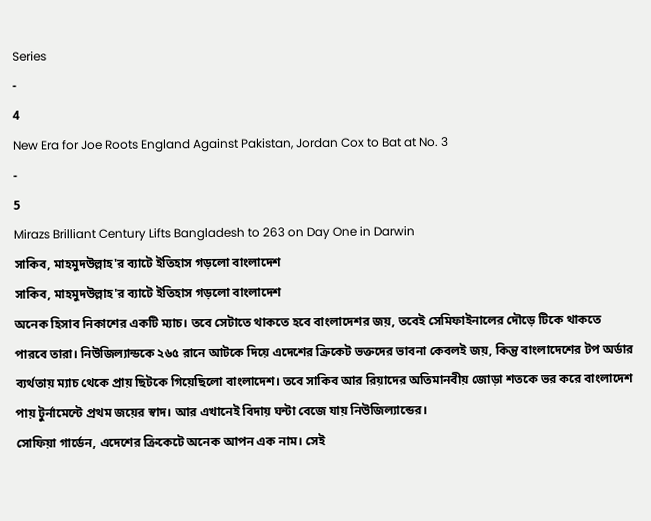Series
-
4
New Era for Joe Roots England Against Pakistan, Jordan Cox to Bat at No. 3
-
5
Mirazs Brilliant Century Lifts Bangladesh to 263 on Day One in Darwin
সাকিব, মাহমুদউল্লাহ'র ব্যাটে ইতিহাস গড়লো বাংলাদেশ
সাকিব, মাহমুদউল্লাহ'র ব্যাটে ইতিহাস গড়লো বাংলাদেশ
অনেক হিসাব নিকাশের একটি ম্যাচ। তবে সেটাতে থাকতে হবে বাংলাদেশর জয়, তবেই সেমিফাইনালের দৌড়ে টিকে থাকতে পারবে তারা। নিউজিল্যান্ডকে ২৬৫ রানে আটকে দিয়ে এদেশের ক্রিকেট ভক্তদের ভাবনা কেবলই জয়, কিন্তু বাংলাদেশের টপ অর্ডার ব্যর্থতায় ম্যাচ থেকে প্রায় ছিটকে গিয়েছিলো বাংলাদেশ। তবে সাকিব আর রিয়াদের অতিমানবীয় জোড়া শতকে ভর করে বাংলাদেশ পায় টুর্নামেন্টে প্রথম জয়ের স্বাদ। আর এখানেই বিদায় ঘন্টা বেজে যায় নিউজিল্যান্ডের।
সোফিয়া গার্ডেন, এদেশের ক্রিকেটে অনেক আপন এক নাম। সেই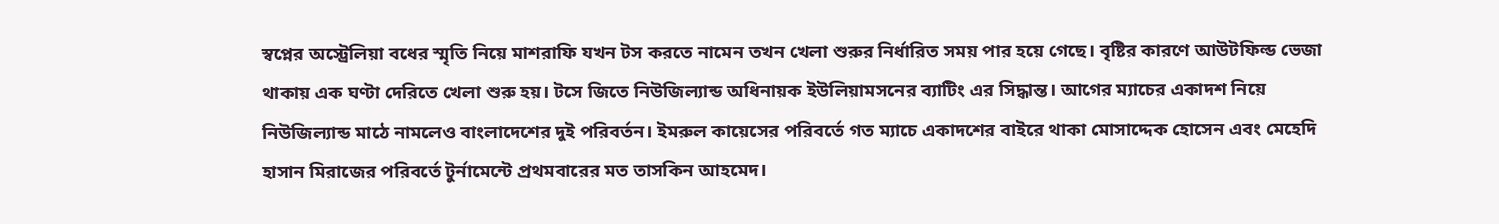স্বপ্নের অস্ট্রেলিয়া বধের স্মৃতি নিয়ে মাশরাফি যখন টস করতে নামেন তখন খেলা শুরুর নির্ধারিত সময় পার হয়ে গেছে। বৃষ্টির কারণে আউটফিল্ড ভেজা থাকায় এক ঘণ্টা দেরিতে খেলা শুরু হয়। টসে জিতে নিউজিল্যান্ড অধিনায়ক ইউলিয়ামসনের ব্যাটিং এর সিদ্ধান্ত। আগের ম্যাচের একাদশ নিয়ে নিউজিল্যান্ড মাঠে নামলেও বাংলাদেশের দুই পরিবর্তন। ইমরুল কায়েসের পরিবর্তে গত ম্যাচে একাদশের বাইরে থাকা মোসাদ্দেক হোসেন এবং মেহেদি হাসান মিরাজের পরিবর্তে টুর্নামেন্টে প্রথমবারের মত তাসকিন আহমেদ।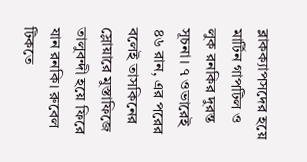ব্লাকক্যাপসদের হয়ে মার্টিন গাপটিল ও লুক রনকির দুরন্ত সূচনা। ৭ ওভারেই ৪৬ রান, এর পরের বলেই তাসকিনের স্লোয়ারে মুস্তাফিজে তালুবন্দী হয়ে ফিরে যান রনকি। রুবেল টিকতে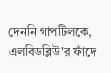দেননি গাপটিলকে, এলবিডব্লিউ'র ফাঁদে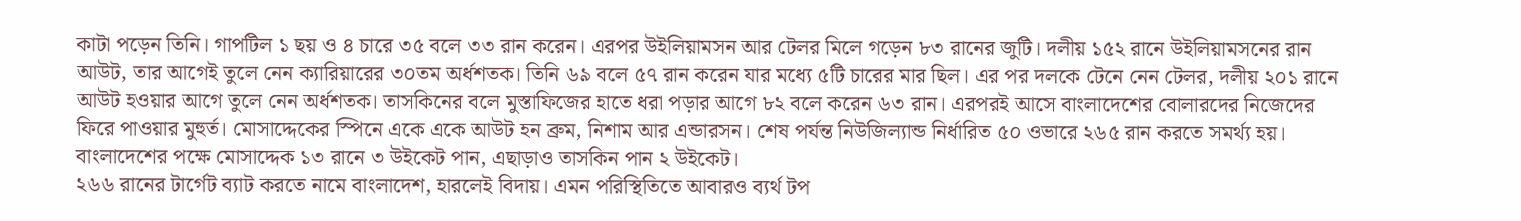কাটা পড়েন তিনি। গাপটিল ১ ছয় ও ৪ চারে ৩৫ বলে ৩৩ রান করেন। এরপর উইলিয়ামসন আর টেলর মিলে গড়েন ৮৩ রানের জুটি। দলীয় ১৫২ রানে উইলিয়ামসনের রান আউট, তার আগেই তুলে নেন ক্যারিয়ারের ৩০তম অর্ধশতক। তিনি ৬৯ বলে ৫৭ রান করেন যার মধ্যে ৫টি চারের মার ছিল। এর পর দলকে টেনে নেন টেলর, দলীয় ২০১ রানে আউট হওয়ার আগে তুলে নেন অর্ধশতক। তাসকিনের বলে মুস্তাফিজের হাতে ধরা পড়ার আগে ৮২ বলে করেন ৬৩ রান। এরপরই আসে বাংলাদেশের বোলারদের নিজেদের ফিরে পাওয়ার মুহুর্ত। মোসাদ্দেকের স্পিনে একে একে আউট হন ব্রুম, নিশাম আর এন্ডারসন। শেষ পর্যন্ত নিউজিল্যান্ড নির্ধারিত ৫০ ওভারে ২৬৫ রান করতে সমর্থ্য হয়। বাংলাদেশের পক্ষে মোসাদ্দেক ১৩ রানে ৩ উইকেট পান, এছাড়াও তাসকিন পান ২ উইকেট।
২৬৬ রানের টার্গেট ব্যাট করতে নামে বাংলাদেশ, হারলেই বিদায়। এমন পরিস্থিতিতে আবারও ব্যর্থ টপ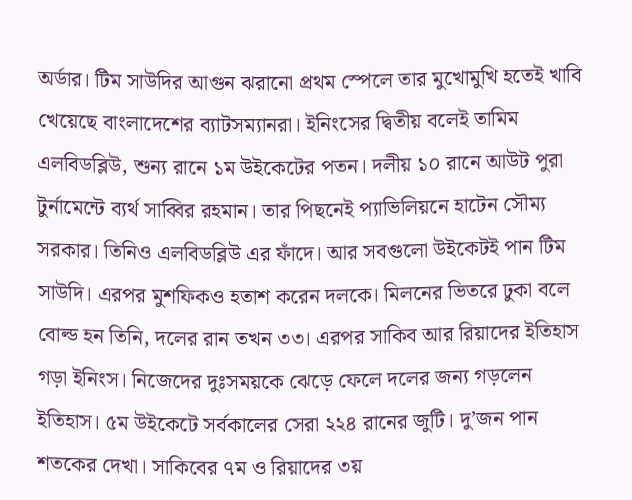অর্ডার। টিম সাউদির আগুন ঝরানো প্রথম স্পেলে তার মুখোমুখি হতেই খাবি খেয়েছে বাংলাদেশের ব্যাটসম্যানরা। ইনিংসের দ্বিতীয় বলেই তামিম এলবিডব্লিউ, শুন্য রানে ১ম উইকেটের পতন। দলীয় ১০ রানে আউট পুরা টুর্নামেন্টে ব্যর্থ সাব্বির রহমান। তার পিছনেই প্যাভিলিয়নে হাটেন সৌম্য সরকার। তিনিও এলবিডব্লিউ এর ফাঁদে। আর সবগুলো উইকেটই পান টিম সাউদি। এরপর মুশফিকও হতাশ করেন দলকে। মিলনের ভিতরে ঢুকা বলে বোল্ড হন তিনি, দলের রান তখন ৩৩। এরপর সাকিব আর রিয়াদের ইতিহাস গড়া ইনিংস। নিজেদের দুঃসময়কে ঝেড়ে ফেলে দলের জন্য গড়লেন ইতিহাস। ৫ম উইকেটে সর্বকালের সেরা ২২৪ রানের জুটি। দু’জন পান শতকের দেখা। সাকিবের ৭ম ও রিয়াদের ৩য়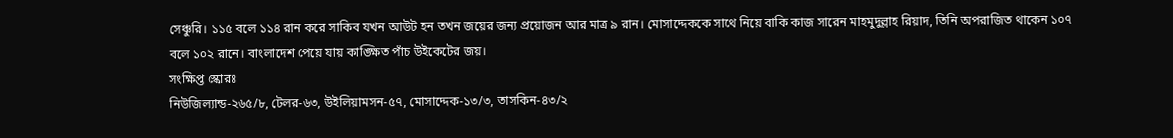সেঞ্চুরি। ১১৫ বলে ১১৪ রান করে সাকিব যখন আউট হন তখন জয়ের জন্য প্রয়োজন আর মাত্র ৯ রান। মোসাদ্দেককে সাথে নিয়ে বাকি কাজ সারেন মাহমুদুল্লাহ রিয়াদ, তিনি অপরাজিত থাকেন ১০৭ বলে ১০২ রানে। বাংলাদেশ পেয়ে যায় কাঙ্ক্ষিত পাঁচ উইকেটের জয়।
সংক্ষিপ্ত স্কোরঃ
নিউজিল্যান্ড-২৬৫/৮, টেলর-৬৩, উইলিয়ামসন-৫৭, মোসাদ্দেক-১৩/৩, তাসকিন-৪৩/২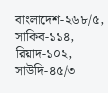বাংলাদেশ-২৬৮/৫, সাকিব-১১৪, রিয়াদ-১০২, সাউদি-৪৫/৩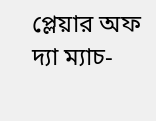প্লেয়ার অফ দ্যা ম্যাচ-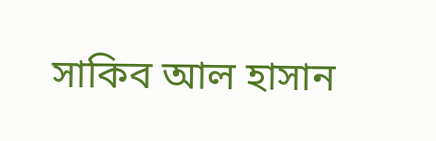সাকিব আল হাসান